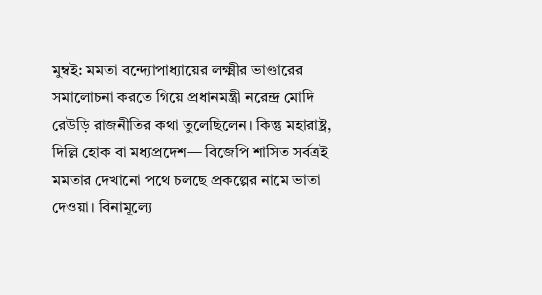মুম্বই: মমতা বন্দ্যোপাধ্যায়ের লক্ষ্মীর ভাণ্ডারের সমালোচনা করতে গিয়ে প্রধানমন্ত্রী নরেন্দ্র মোদি রেউড়ি রাজনীতির কথা তুলেছিলেন। কিন্তু মহারাষ্ট্র, দিল্লি হোক বা মধ্যপ্রদেশ— বিজেপি শাসিত সর্বত্রই মমতার দেখানো পথে চলছে প্রকল্পের নামে ভাতা দেওয়া। বিনামূল্যে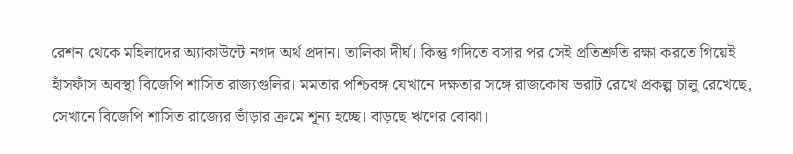রেশন থেকে মহিলাদের অ্যাকাউন্টে নগদ অর্থ প্রদান। তালিকা দীর্ঘ। কিন্তু গদিতে বসার পর সেই প্রতিশ্রুতি রক্ষা করতে গিয়েই হাঁসফাঁস অবস্থা বিজেপি শাসিত রাজ্যগুলির। মমতার পশ্চিবঙ্গ যেখানে দক্ষতার সঙ্গে রাজকোষ ভরাট রেখে প্রকল্প চালু রেখেছে, সেখানে বিজেপি শাসিত রাজ্যের ভাঁড়ার ক্রমে শূন্য হচ্ছে। বাড়ছে ঋণের বোঝা।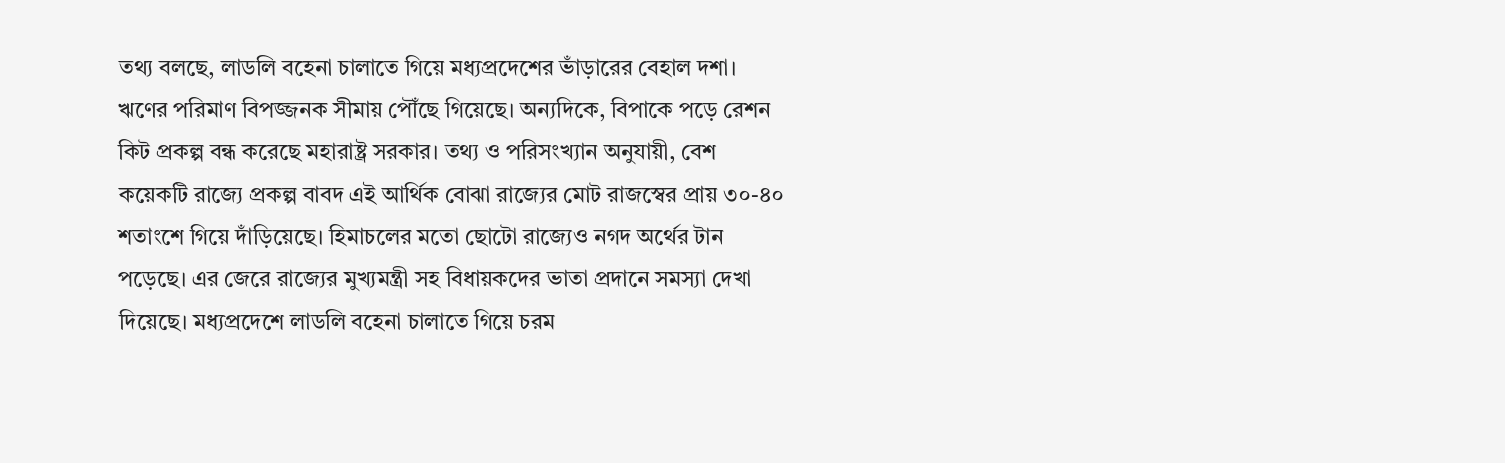তথ্য বলছে, লাডলি বহেনা চালাতে গিয়ে মধ্যপ্রদেশের ভাঁড়ারের বেহাল দশা। ঋণের পরিমাণ বিপজ্জনক সীমায় পৌঁছে গিয়েছে। অন্যদিকে, বিপাকে পড়ে রেশন কিট প্রকল্প বন্ধ করেছে মহারাষ্ট্র সরকার। তথ্য ও পরিসংখ্যান অনুযায়ী, বেশ কয়েকটি রাজ্যে প্রকল্প বাবদ এই আর্থিক বোঝা রাজ্যের মোট রাজস্বের প্রায় ৩০-৪০ শতাংশে গিয়ে দাঁড়িয়েছে। হিমাচলের মতো ছোটো রাজ্যেও নগদ অর্থের টান পড়েছে। এর জেরে রাজ্যের মুখ্যমন্ত্রী সহ বিধায়কদের ভাতা প্রদানে সমস্যা দেখা দিয়েছে। মধ্যপ্রদেশে লাডলি বহেনা চালাতে গিয়ে চরম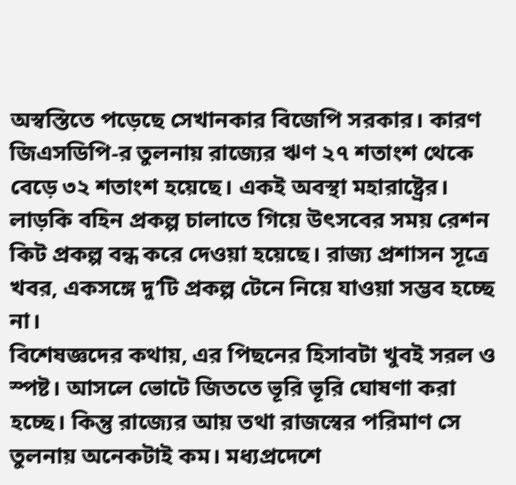অস্বস্তিতে পড়েছে সেখানকার বিজেপি সরকার। কারণ জিএসডিপি-র তুলনায় রাজ্যের ঋণ ২৭ শতাংশ থেকে বেড়ে ৩২ শতাংশ হয়েছে। একই অবস্থা মহারাষ্ট্রের। লাড়কি বহিন প্রকল্প চালাতে গিয়ে উৎসবের সময় রেশন কিট প্রকল্প বন্ধ করে দেওয়া হয়েছে। রাজ্য প্রশাসন সূত্রে খবর, একসঙ্গে দু’টি প্রকল্প টেনে নিয়ে যাওয়া সম্ভব হচ্ছে না।
বিশেষজ্ঞদের কথায়, এর পিছনের হিসাবটা খুবই সরল ও স্পষ্ট। আসলে ভোটে জিততে ভূরি ভূরি ঘোষণা করা হচ্ছে। কিন্তু রাজ্যের আয় তথা রাজস্বের পরিমাণ সে তুলনায় অনেকটাই কম। মধ্যপ্রদেশে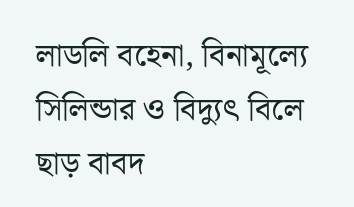লাডলি বহেনা, বিনামূল্যে সিলিন্ডার ও বিদ্যুৎ বিলে ছাড় বাবদ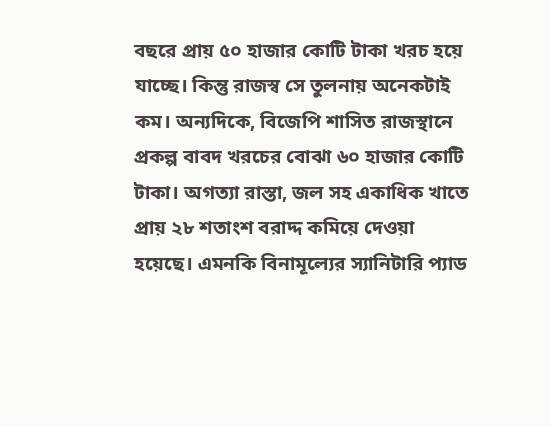বছরে প্রায় ৫০ হাজার কোটি টাকা খরচ হয়ে যাচ্ছে। কিন্তু রাজস্ব সে তুলনায় অনেকটাই কম। অন্যদিকে, বিজেপি শাসিত রাজস্থানে প্রকল্প বাবদ খরচের বোঝা ৬০ হাজার কোটি টাকা। অগত্যা রাস্তা, জল সহ একাধিক খাতে প্রায় ২৮ শতাংশ বরাদ্দ কমিয়ে দেওয়া হয়েছে। এমনকি বিনামূল্যের স্যানিটারি প্যাড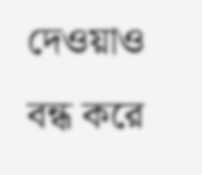দেওয়াও বন্ধ করে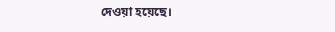দেওয়া হয়েছে।